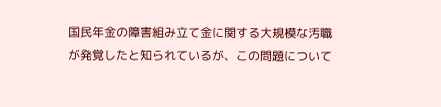国民年金の障害組み立て金に関する大規模な汚職が発覚したと知られているが、この問題について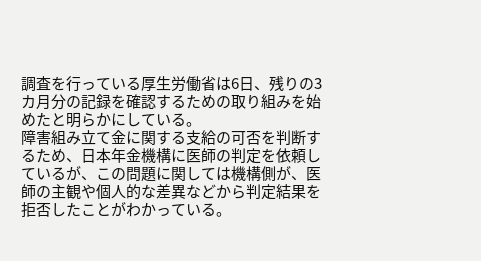調査を行っている厚生労働省は6日、残りの3カ月分の記録を確認するための取り組みを始めたと明らかにしている。
障害組み立て金に関する支給の可否を判断するため、日本年金機構に医師の判定を依頼しているが、この問題に関しては機構側が、医師の主観や個人的な差異などから判定結果を拒否したことがわかっている。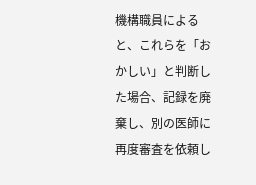機構職員によると、これらを「おかしい」と判断した場合、記録を廃棄し、別の医師に再度審査を依頼し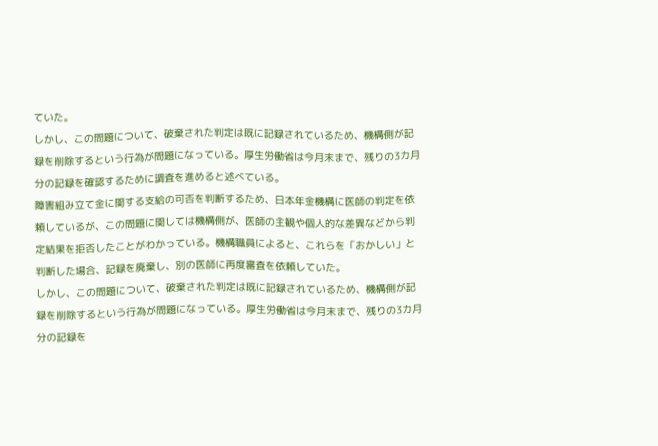ていた。
しかし、この問題について、破棄された判定は既に記録されているため、機構側が記録を削除するという行為が問題になっている。厚生労働省は今月末まで、残りの3カ月分の記録を確認するために調査を進めると述べている。
障害組み立て金に関する支給の可否を判断するため、日本年金機構に医師の判定を依頼しているが、この問題に関しては機構側が、医師の主観や個人的な差異などから判定結果を拒否したことがわかっている。機構職員によると、これらを「おかしい」と判断した場合、記録を廃棄し、別の医師に再度審査を依頼していた。
しかし、この問題について、破棄された判定は既に記録されているため、機構側が記録を削除するという行為が問題になっている。厚生労働省は今月末まで、残りの3カ月分の記録を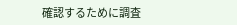確認するために調査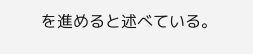を進めると述べている。